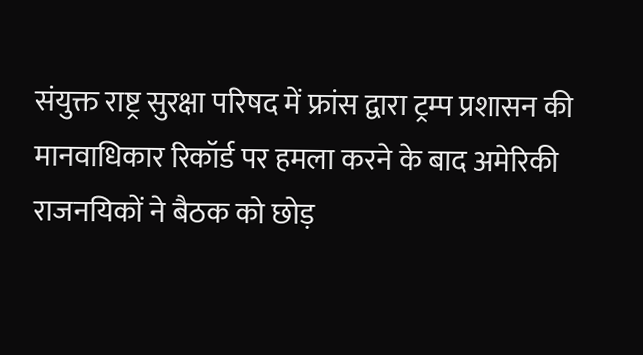संयुक्त राष्ट्र सुरक्षा परिषद में फ्रांस द्वारा ट्रम्प प्रशासन की मानवाधिकार रिकॉर्ड पर हमला करने के बाद अमेरिकी राजनयिकों ने बैठक को छोड़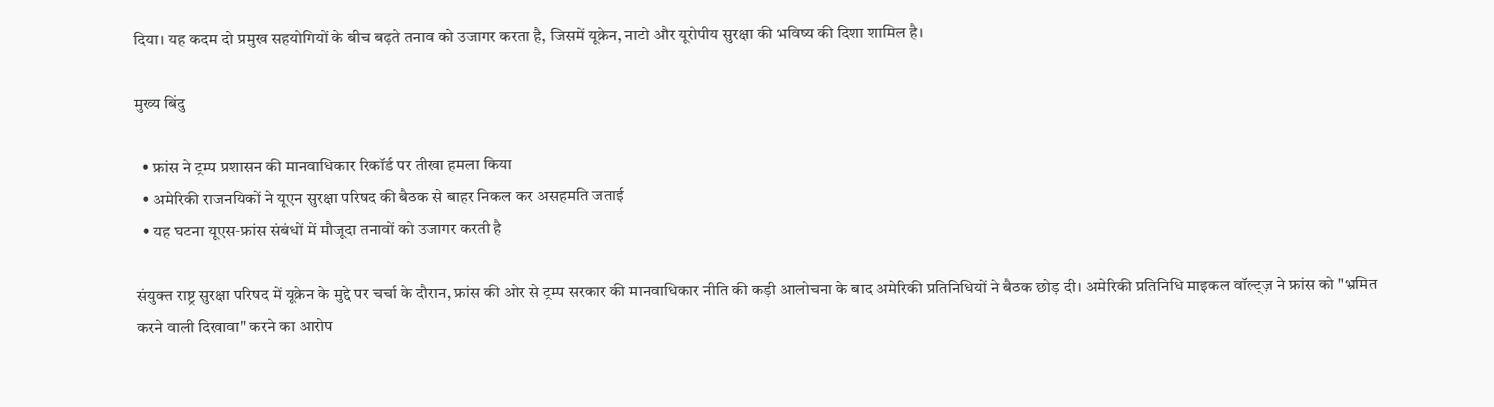दिया। यह कदम दो प्रमुख सहयोगियों के बीच बढ़ते तनाव को उजागर करता है, जिसमें यूक्रेन, नाटो और यूरोपीय सुरक्षा की भविष्य की दिशा शामिल है।

मुख्य बिंदु

  • फ्रांस ने ट्रम्प प्रशासन की मानवाधिकार रिकॉर्ड पर तीखा हमला किया
  • अमेरिकी राजनयिकों ने यूएन सुरक्षा परिषद की बैठक से बाहर निकल कर असहमति जताई
  • यह घटना यूएस‑फ्रांस संबंधों में मौजूदा तनावों को उजागर करती है

संयुक्त राष्ट्र सुरक्षा परिषद में यूक्रेन के मुद्दे पर चर्चा के दौरान, फ्रांस की ओर से ट्रम्प सरकार की मानवाधिकार नीति की कड़ी आलोचना के बाद अमेरिकी प्रतिनिधियों ने बैठक छोड़ दी। अमेरिकी प्रतिनिधि माइकल वॉल्ट्ज़ ने फ्रांस को "भ्रमित करने वाली दिखावा" करने का आरोप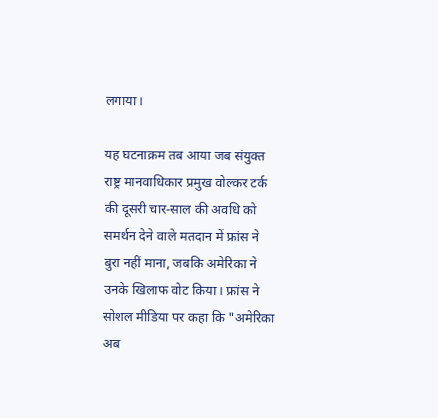लगाया।

यह घटनाक्रम तब आया जब संयुक्त राष्ट्र मानवाधिकार प्रमुख वोल्कर टर्क की दूसरी चार‑साल की अवधि को समर्थन देने वाले मतदान में फ्रांस ने बुरा नहीं माना, जबकि अमेरिका ने उनके खिलाफ वोट किया। फ्रांस ने सोशल मीडिया पर कहा कि "अमेरिका अब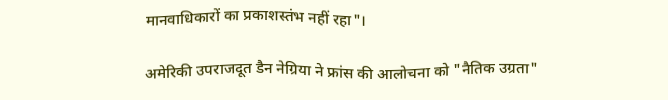मानवाधिकारों का प्रकाशस्तंभ नहीं रहा"।

अमेरिकी उपराजदूत डैन नेग्रिया ने फ्रांस की आलोचना को "नैतिक उग्रता"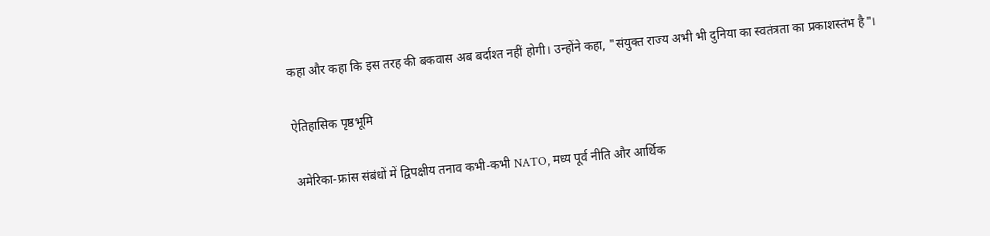कहा और कहा कि इस तरह की बकवास अब बर्दाश्त नहीं होगी। उन्होंने कहा, "संयुक्त राज्य अभी भी दुनिया का स्वतंत्रता का प्रकाशस्तंभ है"।

ऐतिहासिक पृष्ठभूमि

अमेरिका‑फ्रांस संबंधों में द्विपक्षीय तनाव कभी-कभी NATO, मध्य पूर्व नीति और आर्थिक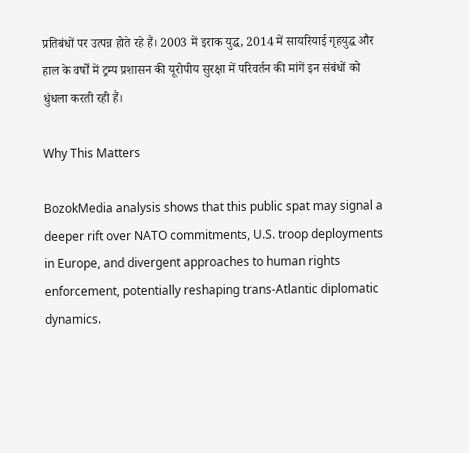प्रतिबंधों पर उत्पन्न होते रहे हैं। 2003 में इराक युद्ध, 2014 में सायरियाई गृहयुद्ध और हाल के वर्षों में ट्रम्प प्रशासन की यूरोपीय सुरक्षा में परिवर्तन की मांगें इन संबंधों को धुंधला करती रही हैं।

Why This Matters

BozokMedia analysis shows that this public spat may signal a deeper rift over NATO commitments, U.S. troop deployments in Europe, and divergent approaches to human rights enforcement, potentially reshaping trans‑Atlantic diplomatic dynamics.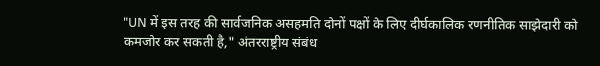"UN में इस तरह की सार्वजनिक असहमति दोनों पक्षों के लिए दीर्घकालिक रणनीतिक साझेदारी को कमजोर कर सकती है," अंतरराष्ट्रीय संबंध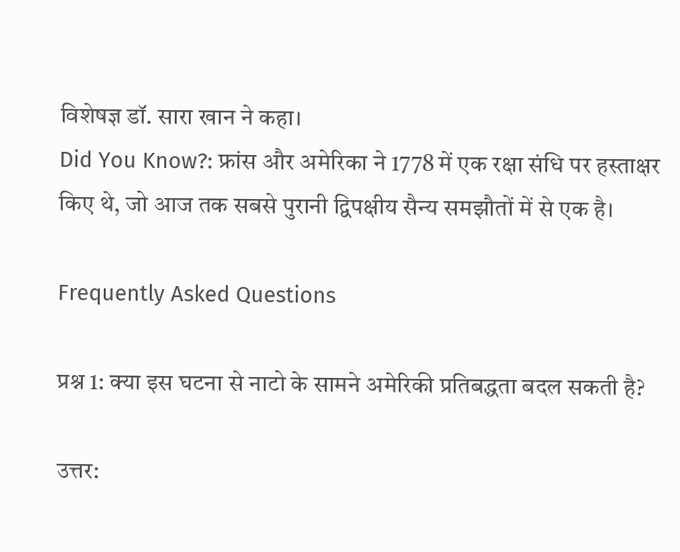विशेषज्ञ डॉ. सारा खान ने कहा।
Did You Know?: फ्रांस और अमेरिका ने 1778 में एक रक्षा संधि पर हस्ताक्षर किए थे, जो आज तक सबसे पुरानी द्विपक्षीय सैन्य समझौतों में से एक है।

Frequently Asked Questions

प्रश्न 1: क्या इस घटना से नाटो के सामने अमेरिकी प्रतिबद्धता बदल सकती है?

उत्तर: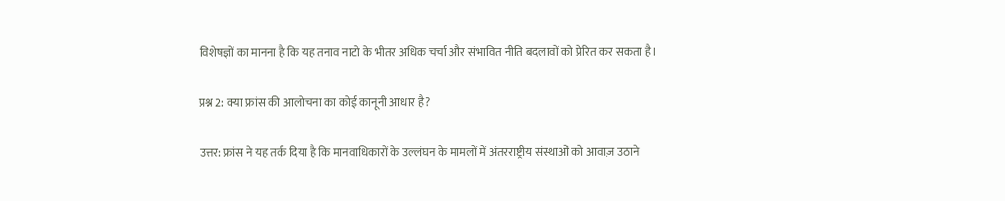विशेषज्ञों का मानना है कि यह तनाव नाटो के भीतर अधिक चर्चा और संभावित नीति बदलावों को प्रेरित कर सकता है।

प्रश्न 2: क्या फ्रांस की आलोचना का कोई कानूनी आधार है?

उत्तर: फ्रांस ने यह तर्क दिया है कि मानवाधिकारों के उल्लंघन के मामलों में अंतरराष्ट्रीय संस्थाओं को आवाज़ उठाने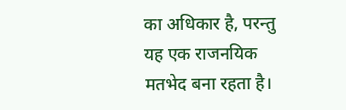का अधिकार है, परन्तु यह एक राजनयिक मतभेद बना रहता है।